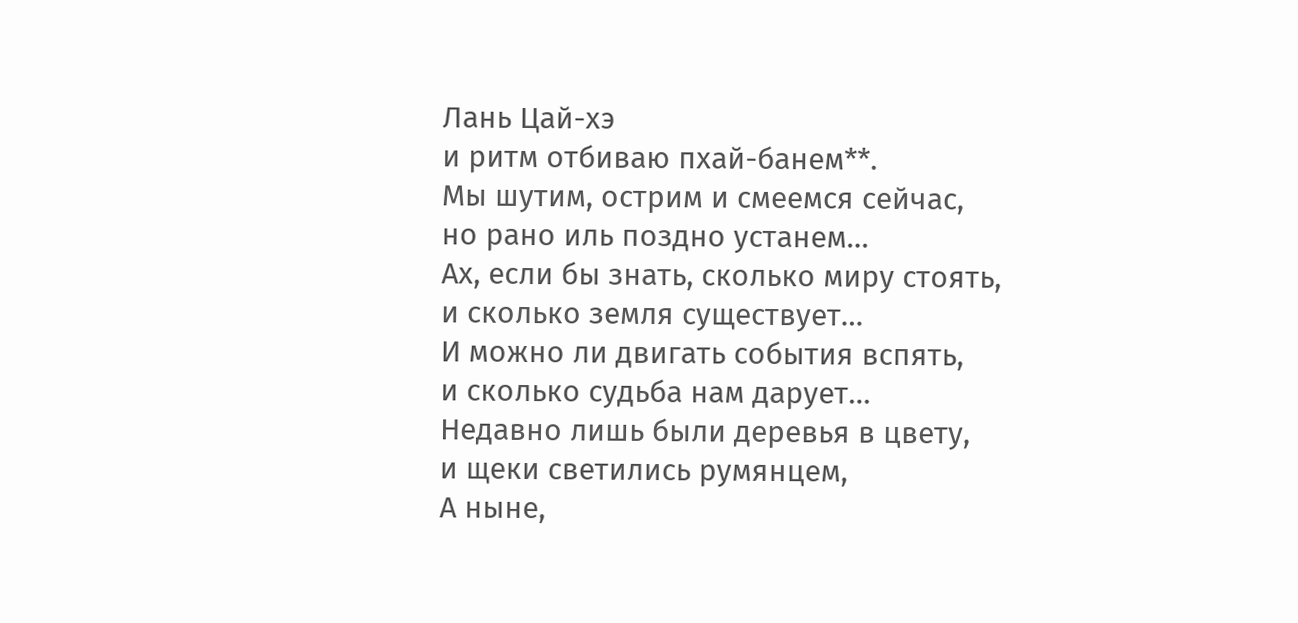Лань Цай-хэ
и ритм отбиваю пхай-банем**.
Мы шутим, острим и смеемся сейчас,
но рано иль поздно устанем…
Ах, если бы знать, сколько миру стоять,
и сколько земля существует…
И можно ли двигать события вспять,
и сколько судьба нам дарует…
Недавно лишь были деревья в цвету,
и щеки светились румянцем,
А ныне,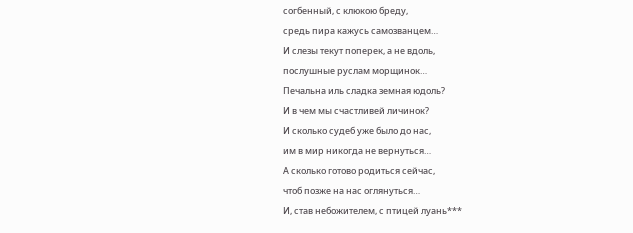согбенный, с клюкою бреду,
средь пира кажусь самозванцем…
И слезы текут поперек, а не вдоль,
послушные руслам морщинок…
Печальна иль сладка земная юдоль?
И в чем мы счастливей личинок?
И сколько судеб уже было до нас,
им в мир никогда не вернуться…
А сколько готово родиться сейчас,
чтоб позже на нас оглянуться…
И, став небожителем, с птицей луань***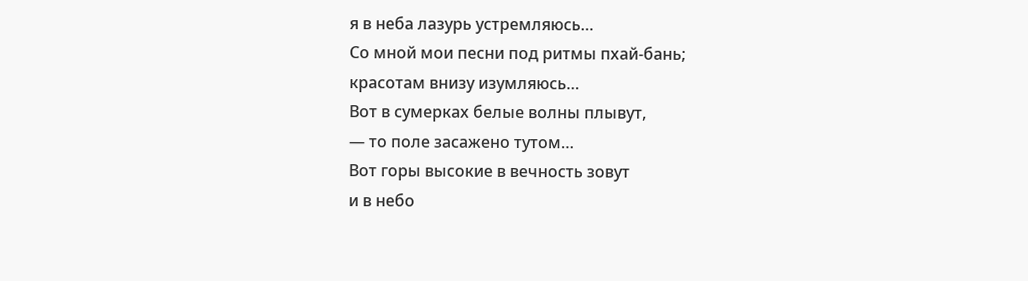я в неба лазурь устремляюсь…
Со мной мои песни под ритмы пхай-бань;
красотам внизу изумляюсь…
Вот в сумерках белые волны плывут,
— то поле засажено тутом…
Вот горы высокие в вечность зовут
и в небо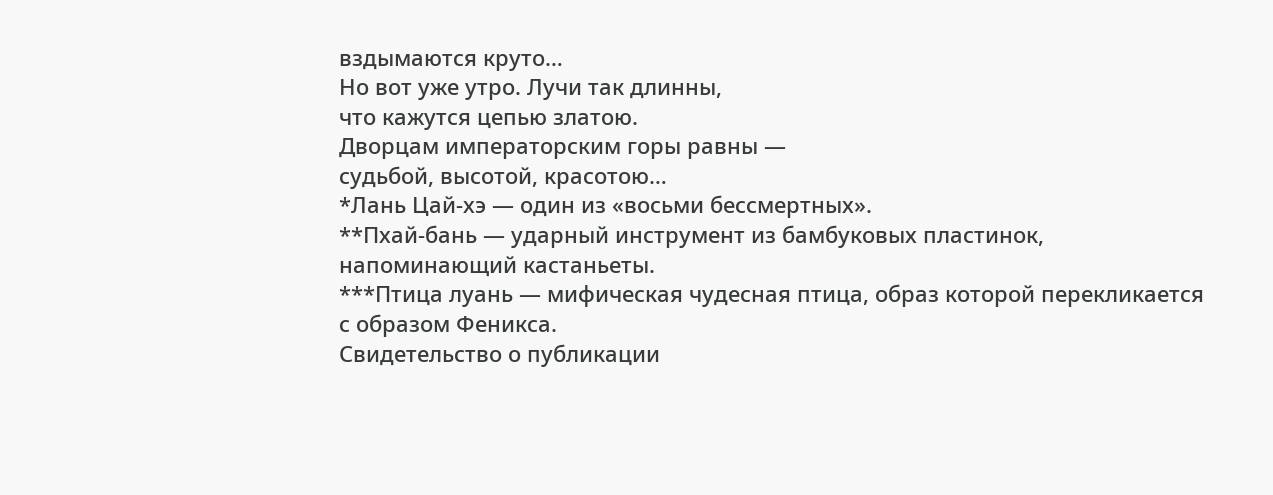вздымаются круто…
Но вот уже утро. Лучи так длинны,
что кажутся цепью златою.
Дворцам императорским горы равны —
судьбой, высотой, красотою…
*Лань Цай-хэ — один из «восьми бессмертных».
**Пхай-бань — ударный инструмент из бамбуковых пластинок, напоминающий кастаньеты.
***Птица луань — мифическая чудесная птица, образ которой перекликается с образом Феникса.
Свидетельство о публикации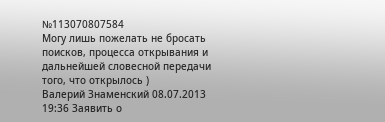№113070807584
Могу лишь пожелать не бросать поисков, процесса открывания и дальнейшей словесной передачи того, что открылось )
Валерий Знаменский 08.07.2013 19:36 Заявить о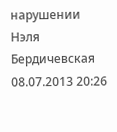нарушении
Нэля Бердичевская 08.07.2013 20:26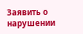Заявить о нарушении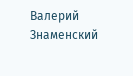Валерий Знаменский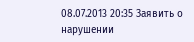08.07.2013 20:35 Заявить о нарушении